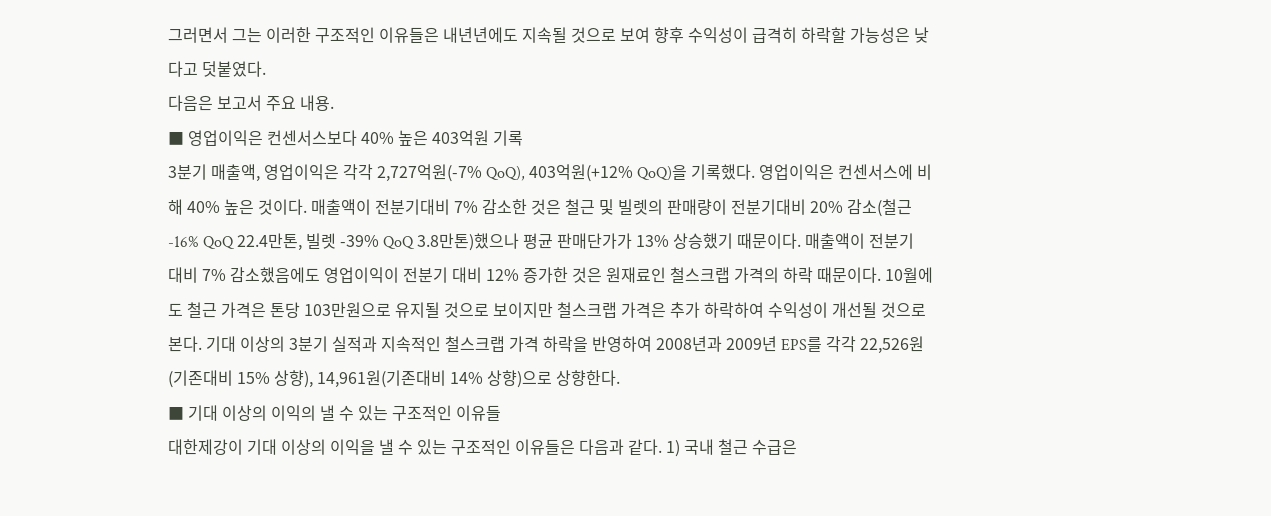그러면서 그는 이러한 구조적인 이유들은 내년년에도 지속될 것으로 보여 향후 수익성이 급격히 하락할 가능성은 낮다고 덧붙였다.
다음은 보고서 주요 내용.
■ 영업이익은 컨센서스보다 40% 높은 403억원 기록
3분기 매출액, 영업이익은 각각 2,727억원(-7% QoQ), 403억원(+12% QoQ)을 기록했다. 영업이익은 컨센서스에 비해 40% 높은 것이다. 매출액이 전분기대비 7% 감소한 것은 철근 및 빌렛의 판매량이 전분기대비 20% 감소(철근 -16% QoQ 22.4만톤, 빌렛 -39% QoQ 3.8만톤)했으나 평균 판매단가가 13% 상승했기 때문이다. 매출액이 전분기대비 7% 감소했음에도 영업이익이 전분기 대비 12% 증가한 것은 원재료인 철스크랩 가격의 하락 때문이다. 10월에도 철근 가격은 톤당 103만원으로 유지될 것으로 보이지만 철스크랩 가격은 추가 하락하여 수익성이 개선될 것으로 본다. 기대 이상의 3분기 실적과 지속적인 철스크랩 가격 하락을 반영하여 2008년과 2009년 EPS를 각각 22,526원(기존대비 15% 상향), 14,961원(기존대비 14% 상향)으로 상향한다.
■ 기대 이상의 이익의 낼 수 있는 구조적인 이유들
대한제강이 기대 이상의 이익을 낼 수 있는 구조적인 이유들은 다음과 같다. 1) 국내 철근 수급은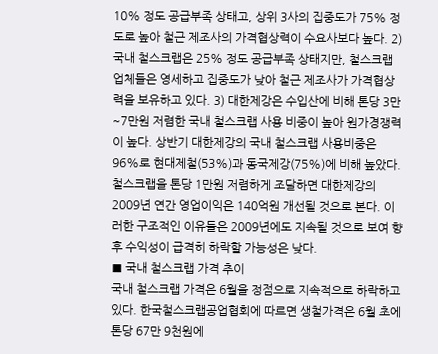10% 정도 공급부족 상태고, 상위 3사의 집중도가 75% 정도로 높아 철근 제조사의 가격협상력이 수요사보다 높다. 2) 국내 철스크랩은 25% 정도 공급부족 상태지만, 철스크랩 업체들은 영세하고 집중도가 낮아 철근 제조사가 가격협상력을 보유하고 있다. 3) 대한제강은 수입산에 비해 톤당 3만~7만원 저렴한 국내 철스크랩 사용 비중이 높아 원가경쟁력이 높다. 상반기 대한제강의 국내 철스크랩 사용비중은 96%로 현대제철(53%)과 동국제강(75%)에 비해 높았다. 철스크랩을 톤당 1만원 저렴하게 조달하면 대한제강의 2009년 연간 영업이익은 140억원 개선될 것으로 본다. 이러한 구조적인 이유들은 2009년에도 지속될 것으로 보여 향후 수익성이 급격히 하락할 가능성은 낮다.
■ 국내 철스크랩 가격 추이
국내 철스크랩 가격은 6월을 정점으로 지속적으로 하락하고 있다. 한국철스크랩공업협회에 따르면 생철가격은 6월 초에 톤당 67만 9천원에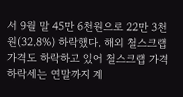서 9월 말 45만 6천원으로 22만 3천원(32.8%) 하락했다. 해외 철스크랩 가격도 하락하고 있어 철스크랩 가격 하락세는 연말까지 계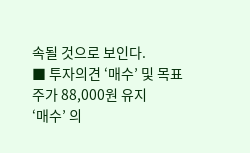속될 것으로 보인다.
■ 투자의견 ‘매수’ 및 목표주가 88,000원 유지
‘매수’ 의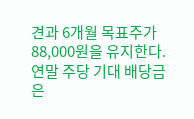견과 6개월 목표주가 88,000원을 유지한다. 연말 주당 기대 배당금은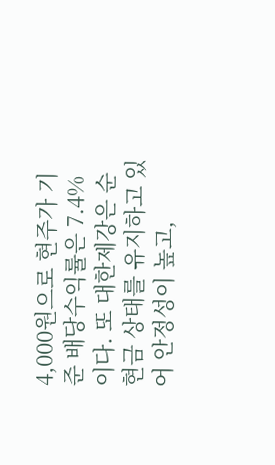4,000원으로 현주가 기준 배당수익률은 7.4%이다. 또 대한제강은 순현금 상태를 유지하고 있어 안정성이 높고,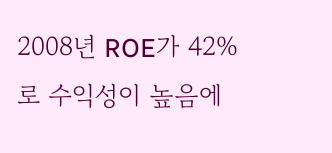2008년 ROE가 42%로 수익성이 높음에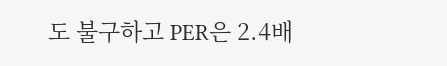도 불구하고 PER은 2.4배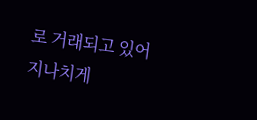로 거래되고 있어 지나치게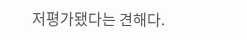저평가됐다는 견해다.